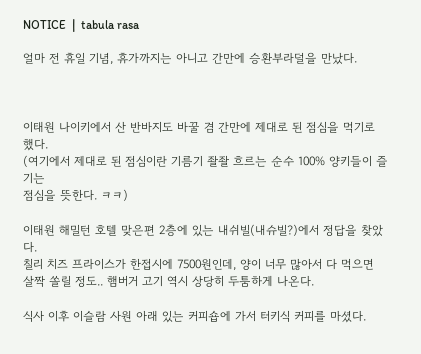NOTICE  |  tabula rasa

얼마 전 휴일 기념, 휴가까지는 아니고 간만에 승환부라덜을 만났다.



이태원 나이키에서 산 반바지도 바꿀 겸 간만에 제대로 된 점심을 먹기로 했다.
(여기에서 제대로 된 점심이란 기름기 좔좔 흐르는 순수 100% 양키들이 즐기는
점심을 뜻한다. ㅋㅋ)

이태원 해밀턴 호텔 맞은편 2층에 있는 내쉬빌(내슈빌?)에서 정답을 찾았다.
칠리 치즈 프라이스가 한접시에 7500원인데, 양이 너무 많아서 다 먹으면
살짝 쏠릴 정도.. 햄버거 고기 역시 상당히 두툼하게 나온다.

식사 이후 이슬람 사원 아래 있는 커피숍에 가서 터키식 커피를 마셨다.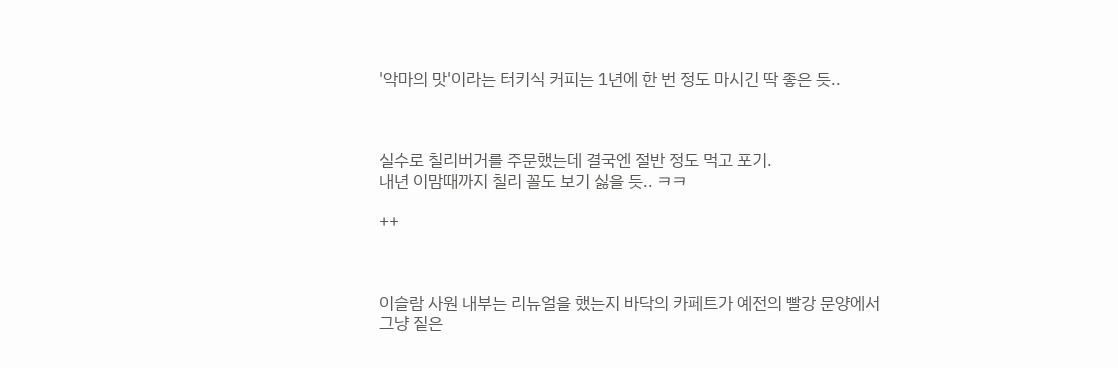'악마의 맛'이라는 터키식 커피는 1년에 한 번 정도 마시긴 딱 좋은 듯..



실수로 칠리버거를 주문했는데 결국엔 절반 정도 먹고 포기.
내년 이맘때까지 칠리 꼴도 보기 싫을 듯.. ㅋㅋ

++



이슬람 사원 내부는 리뉴얼을 했는지 바닥의 카페트가 예전의 빨강 문양에서
그냥 짙은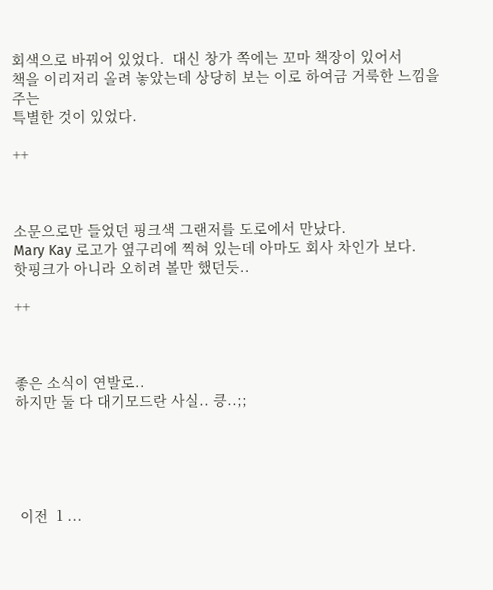회색으로 바꿔어 있었다.  대신 창가 쪽에는 꼬마 책장이 있어서
책을 이리저리 올려 놓았는데 상당히 보는 이로 하여금 거룩한 느낌을 주는
특별한 것이 있었다.

++



소문으로만 들었던 핑크색 그랜저를 도로에서 만났다.
Mary Kay 로고가 옆구리에 찍혀 있는데 아마도 회사 차인가 보다.
핫핑크가 아니라 오히려 볼만 했던듯..

++



좋은 소식이 연발로..
하지만 둘 다 대기모드란 사실.. 킁..;;





 이전  1 ...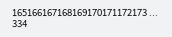165166167168169170171172173 ... 334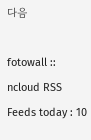다음

fotowall :: ncloud RSS Feeds today : 10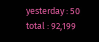yesterday : 50
total : 92,199